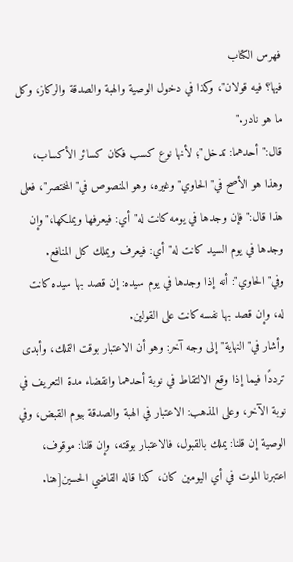فهرس الكتاب
فيها؟ فيه قولان"، وكذا في دخول الوصية والهبة والصدقة والركاز، وكل ما هو نادر."
قال:"أحدهما: تدخل"؛ لأنها نوع كسب فكان كسائر الأكساب، وهذا هو الأصح في"الحاوي"وغيره، وهو المنصوص في"المختصر"، فعلى هذا قال:"فإن وجدها في يومه كانت له"أي: فيعرفها ويملكها،"وإن وجدها في يوم السيد كانت له"أي: فيعرف ويملك كل المنافع.
وفي"الحاوي": أنه إذا وجدها في يوم سيده: إن قصد بها سيده كانت له، وإن قصد بها نفسه كانت على القولين.
وأشار في"النهاية"إلى وجه آخر: وهو أن الاعتبار بوقت التملك، وأبدى ترددًا فيما إذا وقع الالتقاط في نوبة أحدهما وانقضاء مدة التعريف في نوبة الآخر، وعلى المذهب: الاعتبار في الهبة والصدقة بيوم القبض، وفي الوصية إن قلنا: يملك بالقبول، فالاعتبار بوقته، وإن قلنا: موقوف، اعتبرنا الموت في أي اليومين كان، كذا قاله القاضي الحسين[هنا.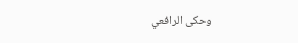وحكى الرافعي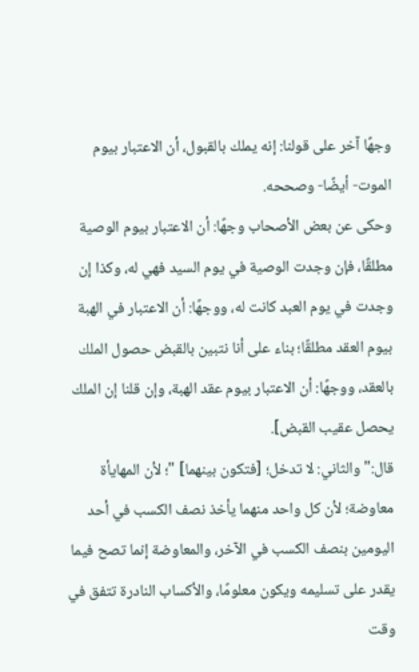وجهًا آخر على قولنا: إنه يملك بالقبول، أن الاعتبار بيوم الموت- أيضًا- وصححه.
وحكى عن بعض الأصحاب وجهًا: أن الاعتبار بيوم الوصية مطلقًا، فإن وجدت الوصية في يوم السيد فهي له، وكذا إن وجدت في يوم العبد كانت له، ووجهًا: أن الاعتبار في الهبة بيوم العقد مطلقًا؛ بناء على أنا نتبين بالقبض حصول الملك بالعقد، ووجهًا: أن الاعتبار بيوم عقد الهبة، وإن قلنا إن الملك يحصل عقيب القبض].
قال:"والثاني: لا تدخل؛ [فتكون بينهما] "؛ لأن المهايأة معاوضة؛ لأن كل واحد منهما يأخذ نصف الكسب في أحد اليومين بنصف الكسب في الآخر، والمعاوضة إنما تصح فيما يقدر على تسليمه ويكون معلومًا، والأكساب النادرة تتفق في وقت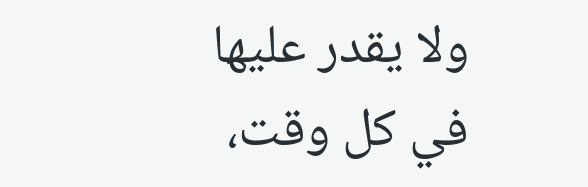ولا يقدر عليها في كل وقت،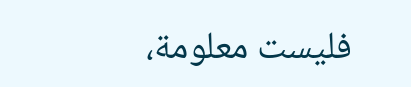فليست معلومة،